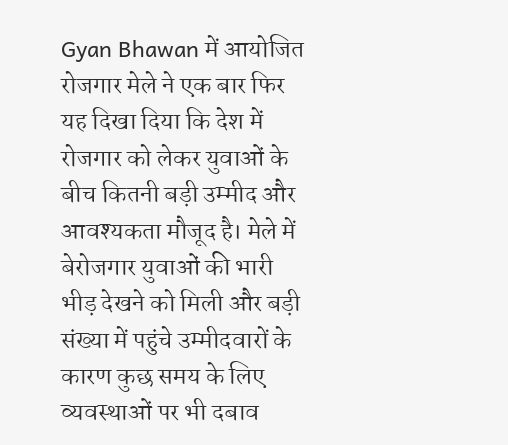Gyan Bhawan में आयोजित रोजगार मेले ने एक बार फिर यह दिखा दिया कि देश में रोजगार को लेकर युवाओं के बीच कितनी बड़ी उम्मीद और आवश्यकता मौजूद है। मेले में बेरोजगार युवाओं की भारी भीड़ देखने को मिली और बड़ी संख्या में पहुंचे उम्मीदवारों के कारण कुछ समय के लिए व्यवस्थाओं पर भी दबाव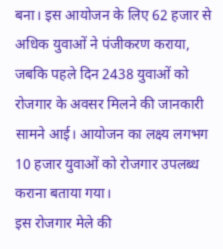बना। इस आयोजन के लिए 62 हजार से अधिक युवाओं ने पंजीकरण कराया, जबकि पहले दिन 2438 युवाओं को रोजगार के अवसर मिलने की जानकारी सामने आई। आयोजन का लक्ष्य लगभग 10 हजार युवाओं को रोजगार उपलब्ध कराना बताया गया।
इस रोजगार मेले की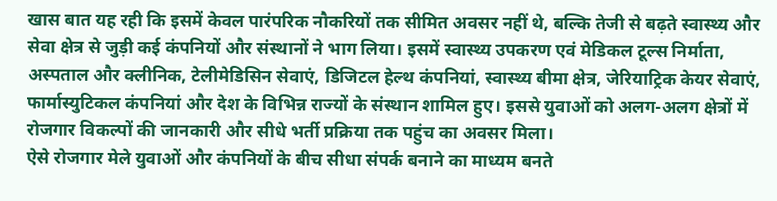खास बात यह रही कि इसमें केवल पारंपरिक नौकरियों तक सीमित अवसर नहीं थे, बल्कि तेजी से बढ़ते स्वास्थ्य और सेवा क्षेत्र से जुड़ी कई कंपनियों और संस्थानों ने भाग लिया। इसमें स्वास्थ्य उपकरण एवं मेडिकल टूल्स निर्माता, अस्पताल और क्लीनिक, टेलीमेडिसिन सेवाएं, डिजिटल हेल्थ कंपनियां, स्वास्थ्य बीमा क्षेत्र, जेरियाट्रिक केयर सेवाएं, फार्मास्युटिकल कंपनियां और देश के विभिन्न राज्यों के संस्थान शामिल हुए। इससे युवाओं को अलग-अलग क्षेत्रों में रोजगार विकल्पों की जानकारी और सीधे भर्ती प्रक्रिया तक पहुंच का अवसर मिला।
ऐसे रोजगार मेले युवाओं और कंपनियों के बीच सीधा संपर्क बनाने का माध्यम बनते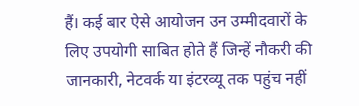हैं। कई बार ऐसे आयोजन उन उम्मीदवारों के लिए उपयोगी साबित होते हैं जिन्हें नौकरी की जानकारी, नेटवर्क या इंटरव्यू तक पहुंच नहीं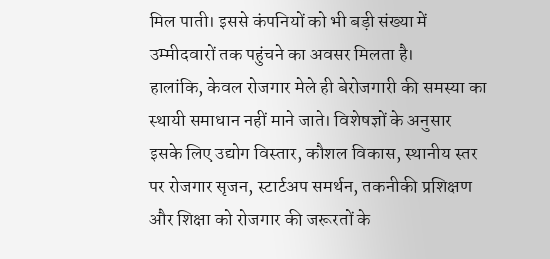मिल पाती। इससे कंपनियों को भी बड़ी संख्या में उम्मीदवारों तक पहुंचने का अवसर मिलता है।
हालांकि, केवल रोजगार मेले ही बेरोजगारी की समस्या का स्थायी समाधान नहीं माने जाते। विशेषज्ञों के अनुसार इसके लिए उद्योग विस्तार, कौशल विकास, स्थानीय स्तर पर रोजगार सृजन, स्टार्टअप समर्थन, तकनीकी प्रशिक्षण और शिक्षा को रोजगार की जरूरतों के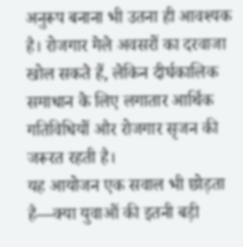अनुरूप बनाना भी उतना ही आवश्यक है। रोजगार मेले अवसरों का दरवाजा खोल सकते हैं, लेकिन दीर्घकालिक समाधान के लिए लगातार आर्थिक गतिविधियों और रोजगार सृजन की जरूरत रहती है।
यह आयोजन एक सवाल भी छोड़ता है—क्या युवाओं की इतनी बड़ी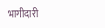भागीदारी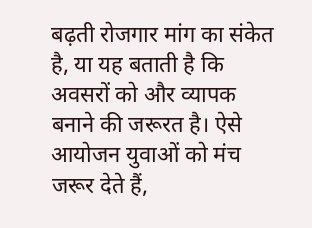बढ़ती रोजगार मांग का संकेत है, या यह बताती है कि अवसरों को और व्यापक बनाने की जरूरत है। ऐसे आयोजन युवाओं को मंच जरूर देते हैं,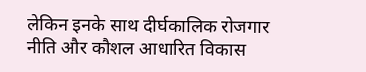लेकिन इनके साथ दीर्घकालिक रोजगार नीति और कौशल आधारित विकास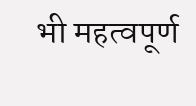भी महत्वपूर्ण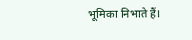भूमिका निभाते हैं।